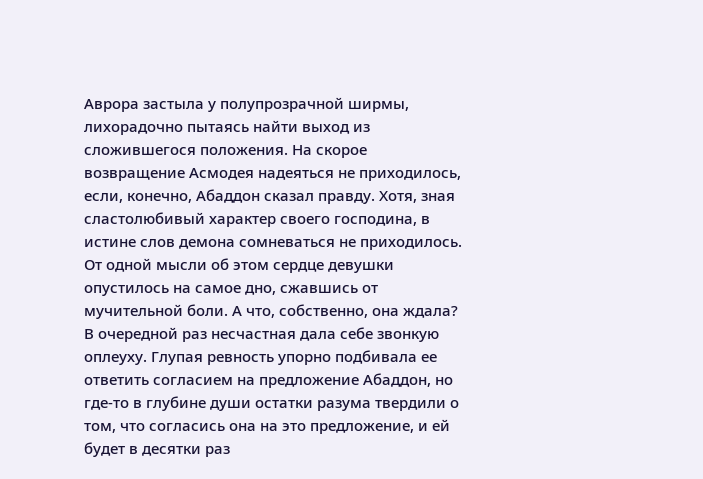Аврора застыла у полупрозрачной ширмы, лихорадочно пытаясь найти выход из сложившегося положения. На скорое возвращение Асмодея надеяться не приходилось, если, конечно, Абаддон сказал правду. Хотя, зная сластолюбивый характер своего господина, в истине слов демона сомневаться не приходилось. От одной мысли об этом сердце девушки опустилось на самое дно, сжавшись от мучительной боли. А что, собственно, она ждала? В очередной раз несчастная дала себе звонкую оплеуху. Глупая ревность упорно подбивала ее ответить согласием на предложение Абаддон, но где-то в глубине души остатки разума твердили о том, что согласись она на это предложение, и ей будет в десятки раз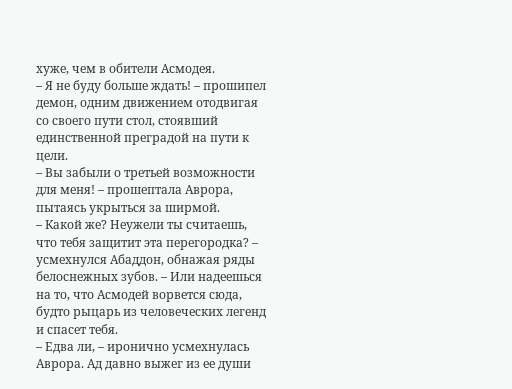хуже, чем в обители Асмодея.
– Я не буду больше ждать! – прошипел демон, одним движением отодвигая со своего пути стол, стоявший единственной преградой на пути к цели.
– Вы забыли о третьей возможности для меня! – прошептала Аврора, пытаясь укрыться за ширмой.
– Какой же? Неужели ты считаешь, что тебя защитит эта перегородка? – усмехнулся Абаддон, обнажая ряды белоснежных зубов. – Или надеешься на то, что Асмодей ворвется сюда, будто рыцарь из человеческих легенд и спасет тебя.
– Едва ли, – иронично усмехнулась Аврора. Ад давно выжег из ее души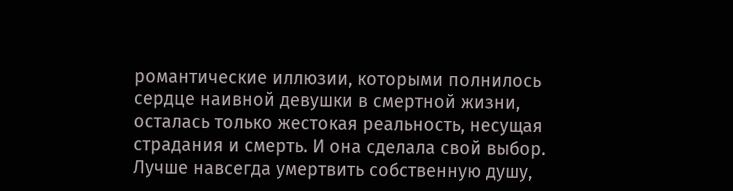романтические иллюзии, которыми полнилось сердце наивной девушки в смертной жизни, осталась только жестокая реальность, несущая страдания и смерть. И она сделала свой выбор. Лучше навсегда умертвить собственную душу,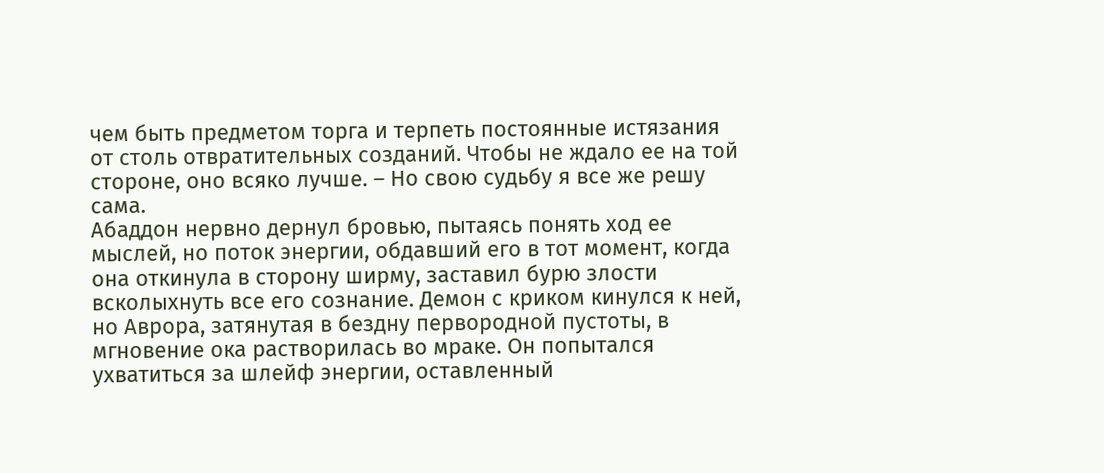чем быть предметом торга и терпеть постоянные истязания от столь отвратительных созданий. Чтобы не ждало ее на той стороне, оно всяко лучше. – Но свою судьбу я все же решу сама.
Абаддон нервно дернул бровью, пытаясь понять ход ее мыслей, но поток энергии, обдавший его в тот момент, когда она откинула в сторону ширму, заставил бурю злости всколыхнуть все его сознание. Демон с криком кинулся к ней, но Аврора, затянутая в бездну первородной пустоты, в мгновение ока растворилась во мраке. Он попытался ухватиться за шлейф энергии, оставленный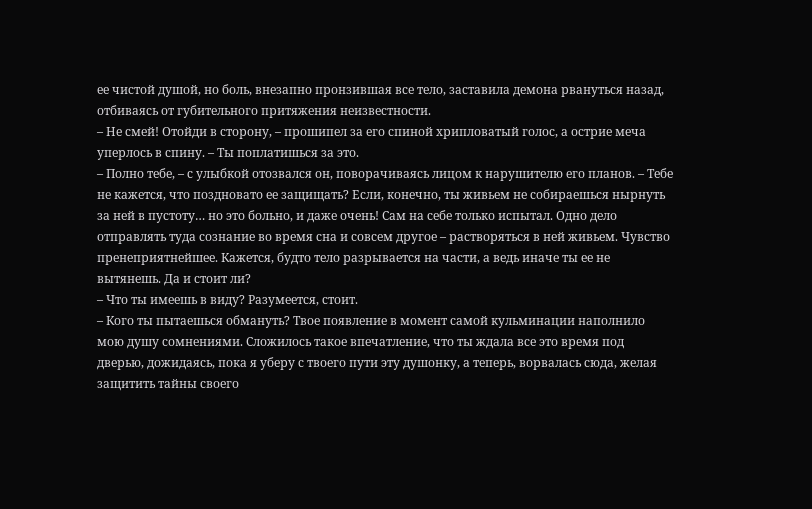ее чистой душой, но боль, внезапно пронзившая все тело, заставила демона рвануться назад, отбиваясь от губительного притяжения неизвестности.
– Не смей! Отойди в сторону, – прошипел за его спиной хрипловатый голос, а острие меча уперлось в спину. – Ты поплатишься за это.
– Полно тебе, – с улыбкой отозвался он, поворачиваясь лицом к нарушителю его планов. – Тебе не кажется, что поздновато ее защищать? Если, конечно, ты живьем не собираешься нырнуть за ней в пустоту… но это больно, и даже очень! Сам на себе только испытал. Одно дело отправлять туда сознание во время сна и совсем другое – растворяться в ней живьем. Чувство пренеприятнейшее. Кажется, будто тело разрывается на части, а ведь иначе ты ее не вытянешь. Да и стоит ли?
– Что ты имеешь в виду? Разумеется, стоит.
– Кого ты пытаешься обмануть? Твое появление в момент самой кульминации наполнило мою душу сомнениями. Сложилось такое впечатление, что ты ждала все это время под дверью, дожидаясь, пока я уберу с твоего пути эту душонку, а теперь, ворвалась сюда, желая защитить тайны своего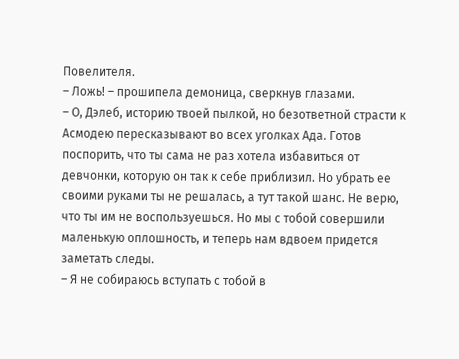Повелителя.
– Ложь! – прошипела демоница, сверкнув глазами.
– О, Дэлеб, историю твоей пылкой, но безответной страсти к Асмодею пересказывают во всех уголках Ада. Готов поспорить, что ты сама не раз хотела избавиться от девчонки, которую он так к себе приблизил. Но убрать ее своими руками ты не решалась, а тут такой шанс. Не верю, что ты им не воспользуешься. Но мы с тобой совершили маленькую оплошность, и теперь нам вдвоем придется заметать следы.
– Я не собираюсь вступать с тобой в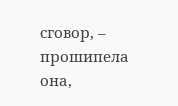сговор, – прошипела она,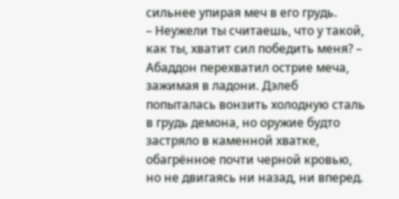сильнее упирая меч в его грудь.
– Неужели ты считаешь, что у такой, как ты, хватит сил победить меня? – Абаддон перехватил острие меча, зажимая в ладони. Дэлеб попыталась вонзить холодную сталь в грудь демона, но оружие будто застряло в каменной хватке, обагрённое почти черной кровью, но не двигаясь ни назад, ни вперед.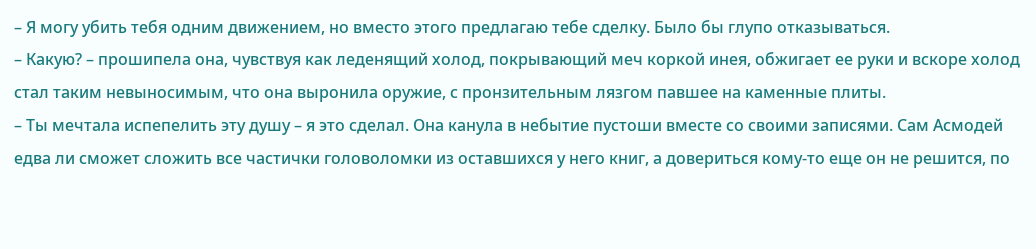– Я могу убить тебя одним движением, но вместо этого предлагаю тебе сделку. Было бы глупо отказываться.
– Какую? – прошипела она, чувствуя как леденящий холод, покрывающий меч коркой инея, обжигает ее руки и вскоре холод стал таким невыносимым, что она выронила оружие, с пронзительным лязгом павшее на каменные плиты.
– Ты мечтала испепелить эту душу – я это сделал. Она канула в небытие пустоши вместе со своими записями. Сам Асмодей едва ли сможет сложить все частички головоломки из оставшихся у него книг, а довериться кому-то еще он не решится, по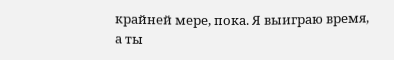крайней мере, пока. Я выиграю время, а ты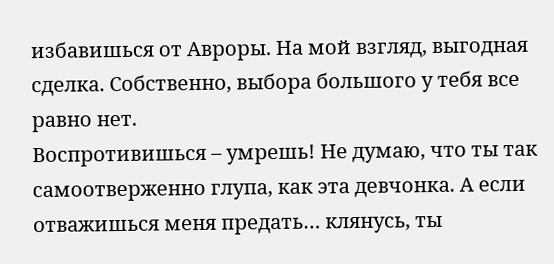избавишься от Авроры. На мой взгляд, выгодная сделка. Собственно, выбора большого у тебя все равно нет.
Воспротивишься – умрешь! Не думаю, что ты так самоотверженно глупа, как эта девчонка. А если отважишься меня предать… клянусь, ты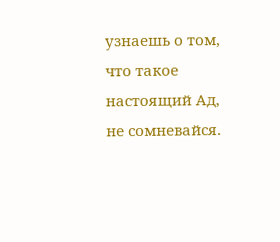узнаешь о том, что такое настоящий Ад, не сомневайся.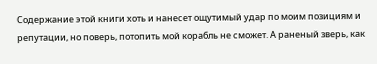Содержание этой книги хоть и нанесет ощутимый удар по моим позициям и репутации, но поверь, потопить мой корабль не сможет. А раненый зверь, как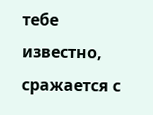тебе известно, сражается с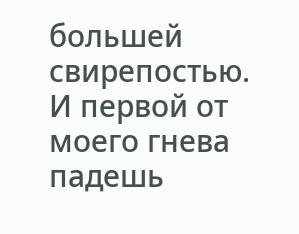большей свирепостью. И первой от моего гнева падешь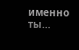именно ты…